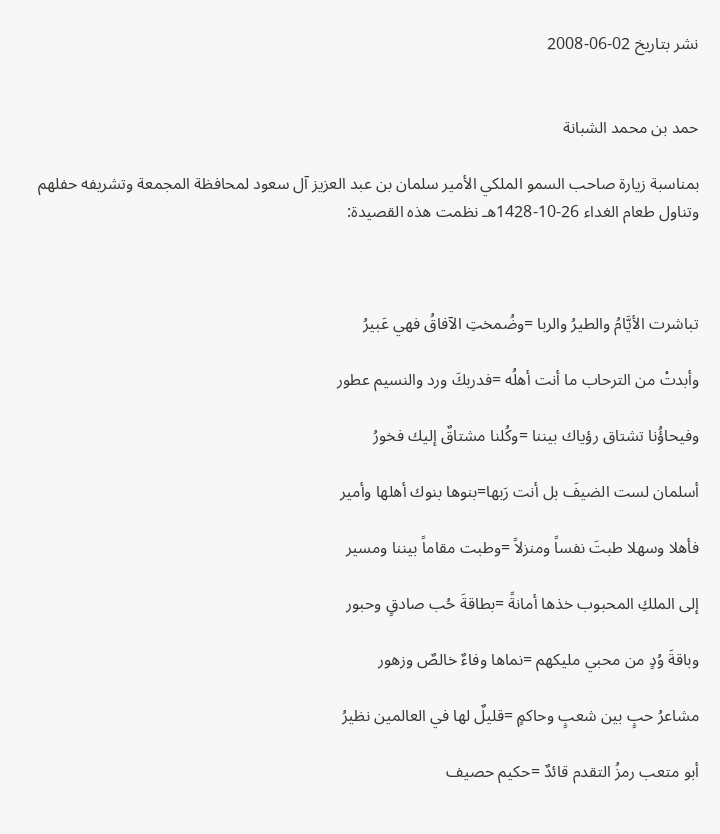نشر بتاريخ 02-06-2008


حمد بن محمد الشبانة

بمناسبة زيارة صاحب السمو الملكي الأمير سلمان بن عبد العزيز آل سعود لمحافظة المجمعة وتشريفه حفلهم وتناول طعام الغداء 26-10-1428هـ نظمت هذه القصيدة:



تباشرت الأيَّامُ والطيرُ والربا =وضُمختِ الآفاقُ فهي عَبيرُ

وأبدتْ من الترحاب ما أنت أهلُه =فدربكَ ورد والنسيم عطور

وفيحاؤُنا تشتاق رؤياك بيننا =وكُلنا مشتاقٌ إليك فخورُ

أسلمان لست الضيفَ بل أنت رَبها=بنوها بنوك أهلها وأمير

فأهلا وسهلا طبتَ نفساً ومنزلاً =وطبت مقاماً بيننا ومسير

إلى الملكِ المحبوب خذها أمانةً =بطاقةَ حُب صادقٍ وحبور

وباقةَ وُدٍ من محبي مليكهم =نماها وفاءٌ خالصٌ وزهور

مشاعرُ حبٍ بين شعبٍ وحاكمٍ =قليلٌ لها في العالمين نظيرُ

أبو متعب رمزُ التقدم قائدٌ =حكيم حصيف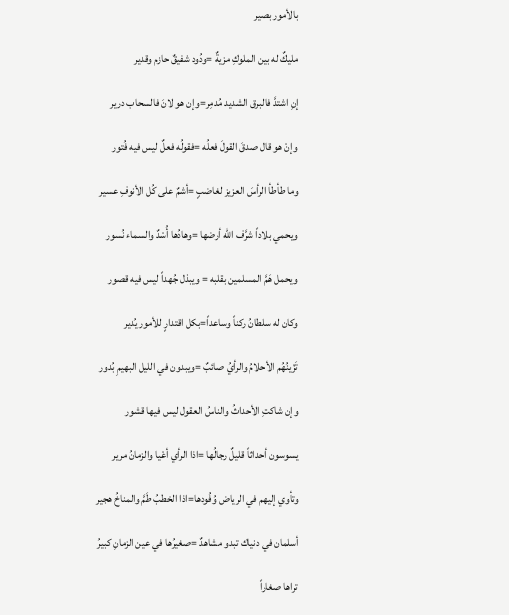بالأمور بصير

مليكٌ له بين الملوكِ مزيةٌ =ودُود شفيقٌ حازم وقدير

إنِ اشتدَّ فالبرق الشديد مُدمِر=وإن هو لانَ فالسحاب درير

وإنْ هو قال صدقَ القولَ فعلُه =فقولُه فعلٌ ليس فيه فُتور

وما طأطأ الرأسَ العزيز لغاضبٍ =أشمٌ على كُل الأنوفِ عسير

ويحمي بلاداً شرَّف الله أرضها =وهادُها أُسْدٌ والسماء نُسور

ويحمل هَمَّ المسلمين بقلبه = ويبذل جُهداً ليس فيه قصور

وكان له سلطانُ ركناً وساعداً=بكل اقتدارٍ للأمور يُدير

تَزْينُهُم الأحلامُ والرأيُ صائبٌ =ويبدون في الليل البهيمِ بُدور

وإن شاكتِ الأحداثُ والناسُ العقول ليس فيها قشور

يسوسون أحداثاً قليلٌ رجالُها =اذا الرأي أعْيا والزمانُ مرير

وتأوي إليهم في الرياض وُفُودها=اذا الخطبُ طَمَّ والمناخُ هجير

أسلمان في دنياك تبدو مشاهدٌ =صغيرُها في عين الزمانِ كبيرُ

تراها صغاراً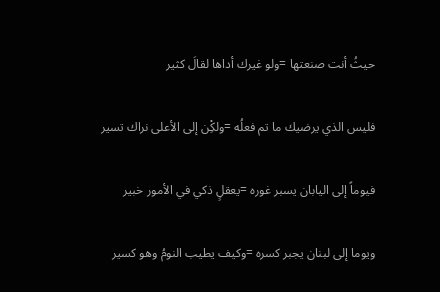حيثُ أنت صنعتها =ولو غيرك أداها لقالَ كثير

فليس الذي يرضيك ما تم فعلُه =ولكِْن إلى الأعلى نراك تسير

فيوماً إلى اليابان يسبر غوره =يعقلٍ ذكي في الأمور خبير

ويوما إلى لبنان يجبر كسره =وكيف يطيب النومُ وهو كسير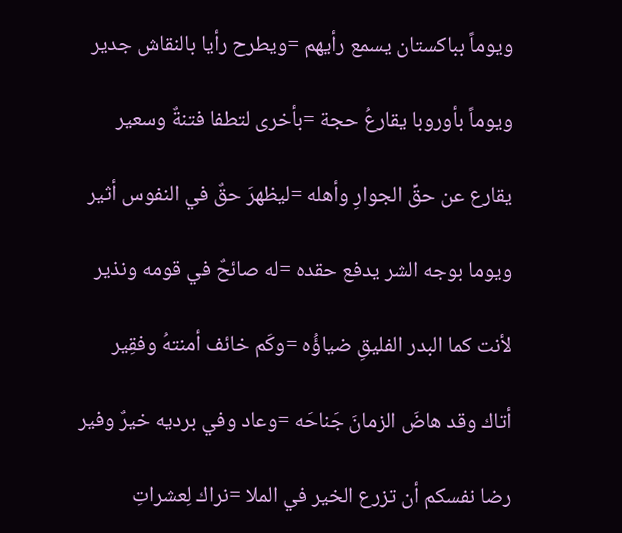ويوماً بباكستان يسمع رأيهم =ويطرح رأيا بالنقاش جدير

ويوماً بأوروبا يقارعُ حجة =بأخرى لتطفا فتنةٌ وسعير

يقارع عن حقِّ الجوارِ وأهله =ليظهرَ حقٌ في النفوس أثير

ويوما بوجه الشر يدفع حقده =له صائحٌ في قومه ونذير

لأنت كما البدر الفليقِ ضياؤُه =وكَم خائف أمنتهُ وفقِير

أتاك وقد هاضَ الزمانَ جَناحَه =وعاد وفي برديه خيرٌ وفير

رضا نفسكم أن تزرع الخير في الملا =نراك لِعشراتِ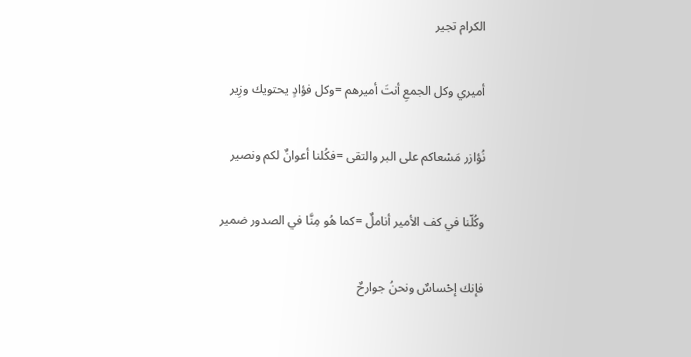الكرام تجير

أميري وكل الجمعِ أنتَ أميرهم =وكل فؤادٍ يحتويك وزِير

نُؤازر مَسْعاكم على البر والتقى =فكُلنا أعوانٌ لكم ونصير

وكُلّنا في كف الأمير أناملٌ =كما هُو مِنَّا في الصدور ضمير

فإنك إحْساسٌ ونحنُ جوارحٌ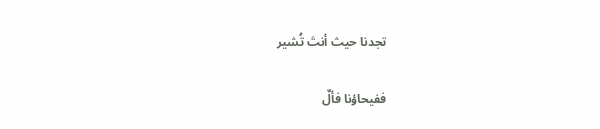تجدنا حيث أنتَ تُشير

ففيحاؤنا فألٌ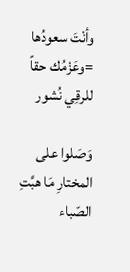وأنْتَ سعودُها =وعَزْمُك حقاً للرقِي نُشور

وَصَلوا على المختارِ مَا هبَّتِ الصّباء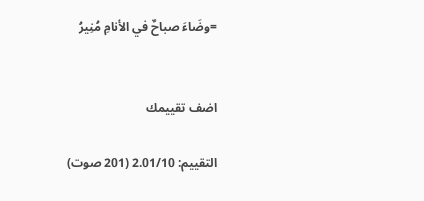=وضَاءَ صباحٌ في الأنامِ مُنِيرُ


اضف تقييمك

التقييم: 2.01/10 (201 صوت)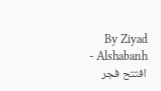By Ziyad Alshabanh - افتتح فجر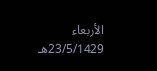الأربعاء 23/5/1429هـ